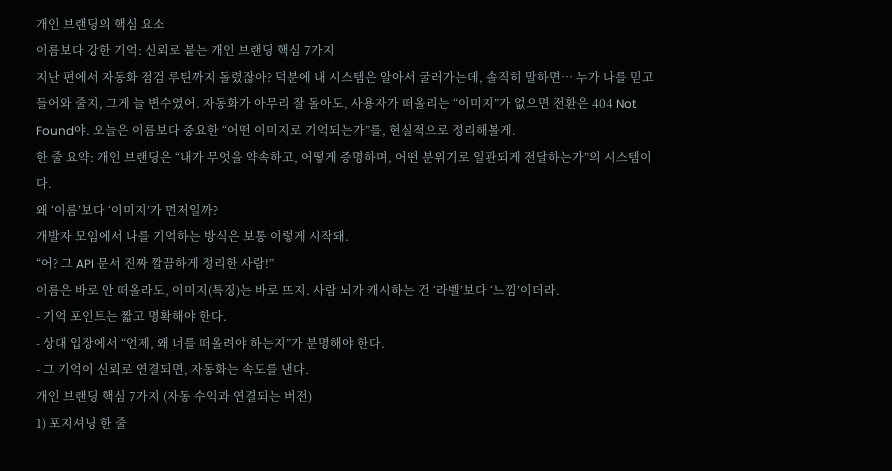개인 브랜딩의 핵심 요소
이름보다 강한 기억: 신뢰로 붙는 개인 브랜딩 핵심 7가지
지난 편에서 자동화 점검 루틴까지 돌렸잖아? 덕분에 내 시스템은 알아서 굴러가는데, 솔직히 말하면… 누가 나를 믿고 들어와 줄지, 그게 늘 변수였어. 자동화가 아무리 잘 돌아도, 사용자가 떠올리는 “이미지”가 없으면 전환은 404 Not Found야. 오늘은 이름보다 중요한 “어떤 이미지로 기억되는가”를, 현실적으로 정리해볼게.
한 줄 요약: 개인 브랜딩은 “내가 무엇을 약속하고, 어떻게 증명하며, 어떤 분위기로 일관되게 전달하는가”의 시스템이다.
왜 ‘이름’보다 ‘이미지’가 먼저일까?
개발자 모임에서 나를 기억하는 방식은 보통 이렇게 시작돼.
“어? 그 API 문서 진짜 깔끔하게 정리한 사람!”
이름은 바로 안 떠올라도, 이미지(특징)는 바로 뜨지. 사람 뇌가 캐시하는 건 ‘라벨’보다 ‘느낌’이더라.
- 기억 포인트는 짧고 명확해야 한다.
- 상대 입장에서 “언제, 왜 너를 떠올려야 하는지”가 분명해야 한다.
- 그 기억이 신뢰로 연결되면, 자동화는 속도를 낸다.
개인 브랜딩 핵심 7가지 (자동 수익과 연결되는 버전)
1) 포지셔닝 한 줄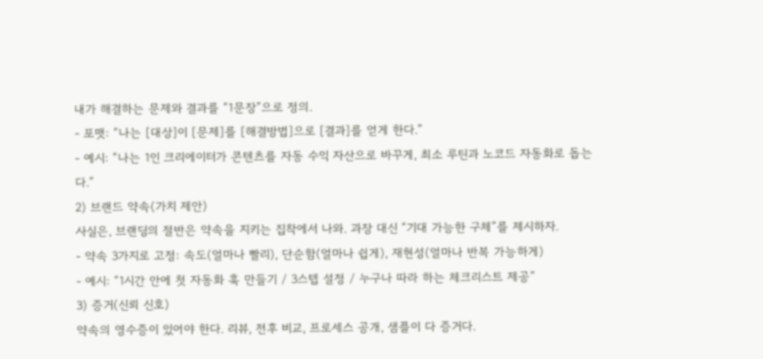내가 해결하는 문제와 결과를 “1문장”으로 정의.
- 포맷: “나는 [대상]이 [문제]를 [해결방법]으로 [결과]를 얻게 한다.”
- 예시: “나는 1인 크리에이터가 콘텐츠를 자동 수익 자산으로 바꾸게, 최소 루틴과 노코드 자동화로 돕는다.”
2) 브랜드 약속(가치 제안)
사실은, 브랜딩의 절반은 약속을 지키는 집착에서 나와. 과장 대신 “기대 가능한 구체”를 제시하자.
- 약속 3가지로 고정: 속도(얼마나 빨리), 단순함(얼마나 쉽게), 재현성(얼마나 반복 가능하게)
- 예시: “1시간 안에 첫 자동화 훅 만들기 / 3스텝 설정 / 누구나 따라 하는 체크리스트 제공”
3) 증거(신뢰 신호)
약속의 영수증이 있어야 한다. 리뷰, 전후 비교, 프로세스 공개, 샘플이 다 증거다.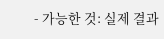- 가능한 것: 실제 결과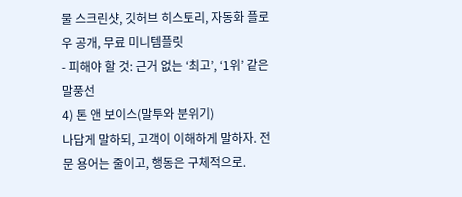물 스크린샷, 깃허브 히스토리, 자동화 플로우 공개, 무료 미니템플릿
- 피해야 할 것: 근거 없는 ‘최고’, ‘1위’ 같은 말풍선
4) 톤 앤 보이스(말투와 분위기)
나답게 말하되, 고객이 이해하게 말하자. 전문 용어는 줄이고, 행동은 구체적으로.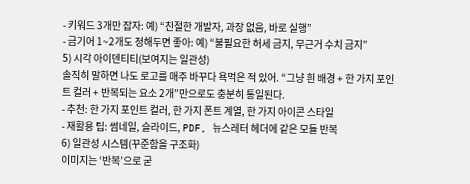- 키워드 3개만 잡자: 예) “친절한 개발자, 과장 없음, 바로 실행”
- 금기어 1~2개도 정해두면 좋아: 예) “불필요한 허세 금지, 무근거 수치 금지”
5) 시각 아이덴티티(보여지는 일관성)
솔직히 말하면 나도 로고를 매주 바꾸다 욕먹은 적 있어. “그냥 흰 배경 + 한 가지 포인트 컬러 + 반복되는 요소 2개”만으로도 충분히 통일된다.
- 추천: 한 가지 포인트 컬러, 한 가지 폰트 계열, 한 가지 아이콘 스타일
- 재활용 팁: 썸네일, 슬라이드, PDF, 뉴스레터 헤더에 같은 모듈 반복
6) 일관성 시스템(꾸준함을 구조화)
이미지는 ‘반복’으로 굳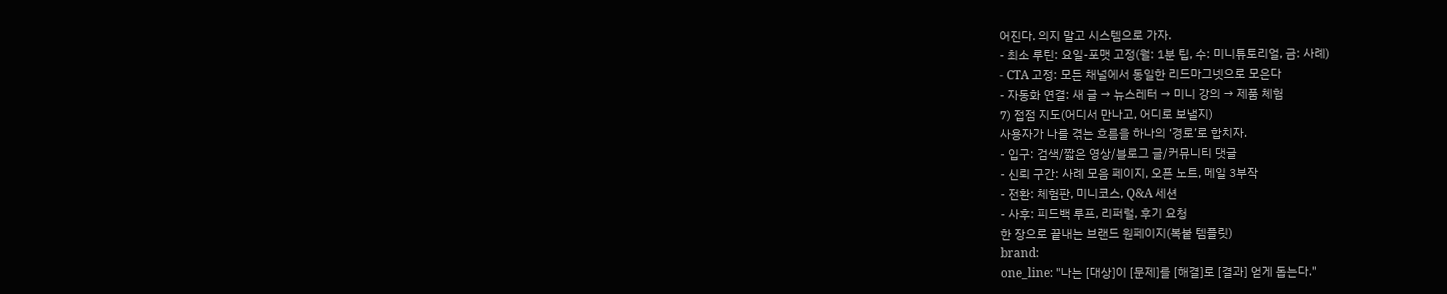어진다. 의지 말고 시스템으로 가자.
- 최소 루틴: 요일-포맷 고정(월: 1분 팁, 수: 미니튜토리얼, 금: 사례)
- CTA 고정: 모든 채널에서 동일한 리드마그넷으로 모은다
- 자동화 연결: 새 글 → 뉴스레터 → 미니 강의 → 제품 체험
7) 접점 지도(어디서 만나고, 어디로 보낼지)
사용자가 나를 겪는 흐름을 하나의 ‘경로’로 합치자.
- 입구: 검색/짧은 영상/블로그 글/커뮤니티 댓글
- 신뢰 구간: 사례 모음 페이지, 오픈 노트, 메일 3부작
- 전환: 체험판, 미니코스, Q&A 세션
- 사후: 피드백 루프, 리퍼럴, 후기 요청
한 장으로 끝내는 브랜드 원페이지(복붙 템플릿)
brand:
one_line: "나는 [대상]이 [문제]를 [해결]로 [결과] 얻게 돕는다."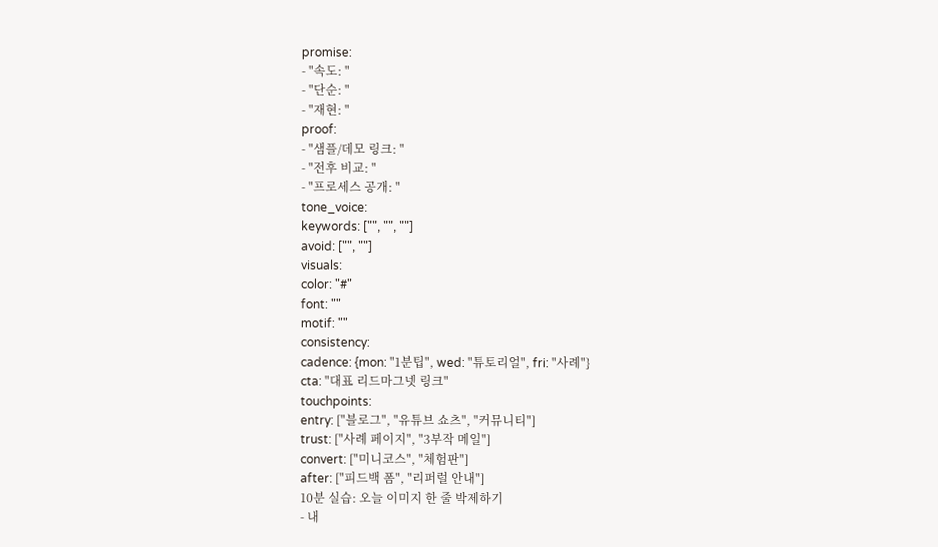promise:
- "속도: "
- "단순: "
- "재현: "
proof:
- "샘플/데모 링크: "
- "전후 비교: "
- "프로세스 공개: "
tone_voice:
keywords: ["", "", ""]
avoid: ["", ""]
visuals:
color: "#"
font: ""
motif: ""
consistency:
cadence: {mon: "1분팁", wed: "튜토리얼", fri: "사례"}
cta: "대표 리드마그넷 링크"
touchpoints:
entry: ["블로그", "유튜브 쇼츠", "커뮤니티"]
trust: ["사례 페이지", "3부작 메일"]
convert: ["미니코스", "체험판"]
after: ["피드백 폼", "리퍼럴 안내"]
10분 실습: 오늘 이미지 한 줄 박제하기
- 내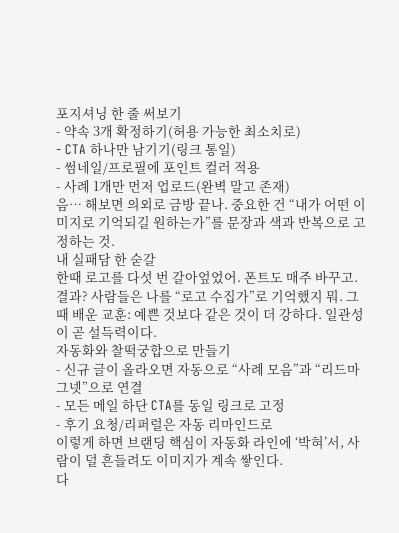포지셔닝 한 줄 써보기
- 약속 3개 확정하기(허용 가능한 최소치로)
- CTA 하나만 남기기(링크 통일)
- 썸네일/프로필에 포인트 컬러 적용
- 사례 1개만 먼저 업로드(완벽 말고 존재)
음… 해보면 의외로 금방 끝나. 중요한 건 “내가 어떤 이미지로 기억되길 원하는가”를 문장과 색과 반복으로 고정하는 것.
내 실패담 한 숟갈
한때 로고를 다섯 번 갈아엎었어. 폰트도 매주 바꾸고. 결과? 사람들은 나를 “로고 수집가”로 기억했지 뭐. 그때 배운 교훈: 예쁜 것보다 같은 것이 더 강하다. 일관성이 곧 설득력이다.
자동화와 찰떡궁합으로 만들기
- 신규 글이 올라오면 자동으로 “사례 모음”과 “리드마그넷”으로 연결
- 모든 메일 하단 CTA를 동일 링크로 고정
- 후기 요청/리퍼럴은 자동 리마인드로
이렇게 하면 브랜딩 핵심이 자동화 라인에 ‘박혀’서, 사람이 덜 흔들려도 이미지가 계속 쌓인다.
다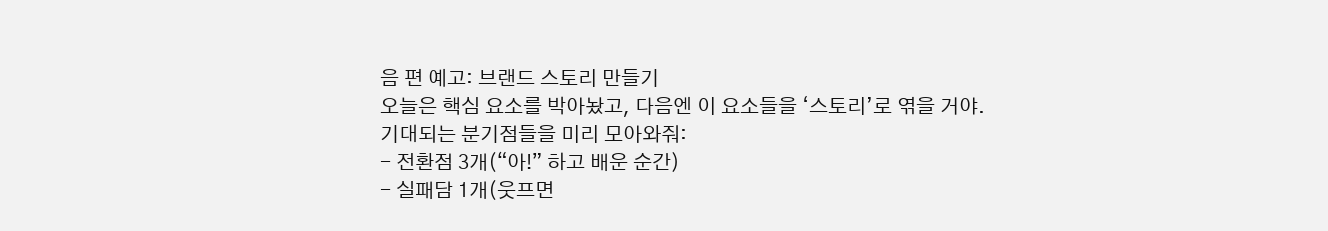음 편 예고: 브랜드 스토리 만들기
오늘은 핵심 요소를 박아놨고, 다음엔 이 요소들을 ‘스토리’로 엮을 거야.
기대되는 분기점들을 미리 모아와줘:
- 전환점 3개(“아!” 하고 배운 순간)
- 실패담 1개(웃프면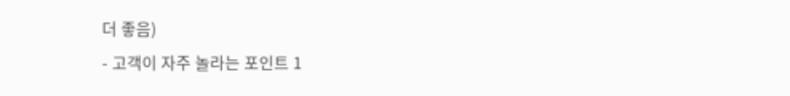더 좋음)
- 고객이 자주 놀라는 포인트 1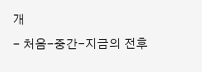개
- 처음-중간-지금의 전후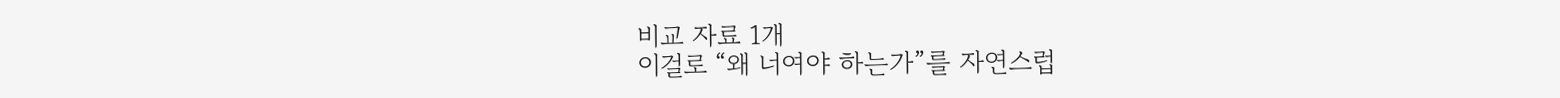비교 자료 1개
이걸로 “왜 너여야 하는가”를 자연스럽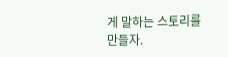게 말하는 스토리를 만들자.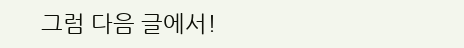그럼 다음 글에서!